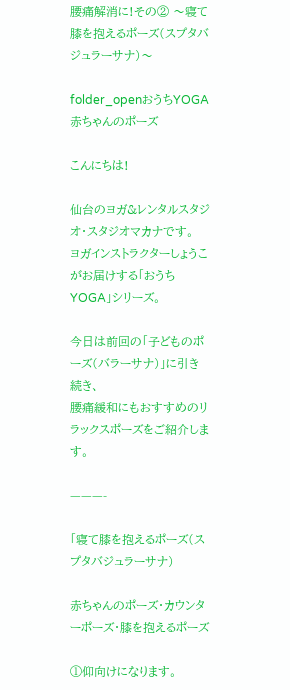腰痛解消に!その② 〜寝て膝を抱えるポーズ(スプタバジュラーサナ)〜

folder_openおうちYOGA
赤ちゃんのポーズ

こんにちは!

仙台のヨガ&レンタルスタジオ・スタジオマカナです。
ヨガインストラクターしょうこがお届けする「おうちYOGA」シリーズ。

今日は前回の「子どものポーズ(バラーサナ)」に引き続き、
腰痛緩和にもおすすめのリラックスポーズをご紹介します。

———-

「寝て膝を抱えるポーズ(スプタバジュラーサナ)

赤ちゃんのポーズ・カウンターポーズ・膝を抱えるポーズ

①仰向けになります。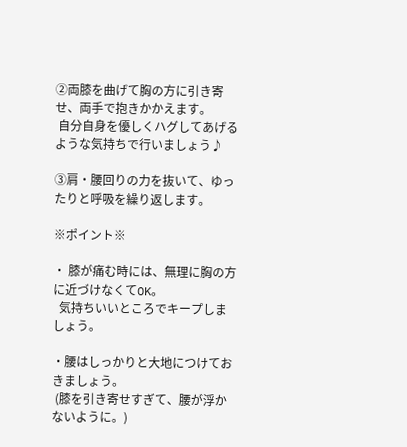②両膝を曲げて胸の方に引き寄せ、両手で抱きかかえます。
 自分自身を優しくハグしてあげるような気持ちで行いましょう♪

③肩・腰回りの力を抜いて、ゆったりと呼吸を繰り返します。

※ポイント※

・ 膝が痛む時には、無理に胸の方に近づけなくてOK。
  気持ちいいところでキープしましょう。

・腰はしっかりと大地につけておきましょう。
 (膝を引き寄せすぎて、腰が浮かないように。)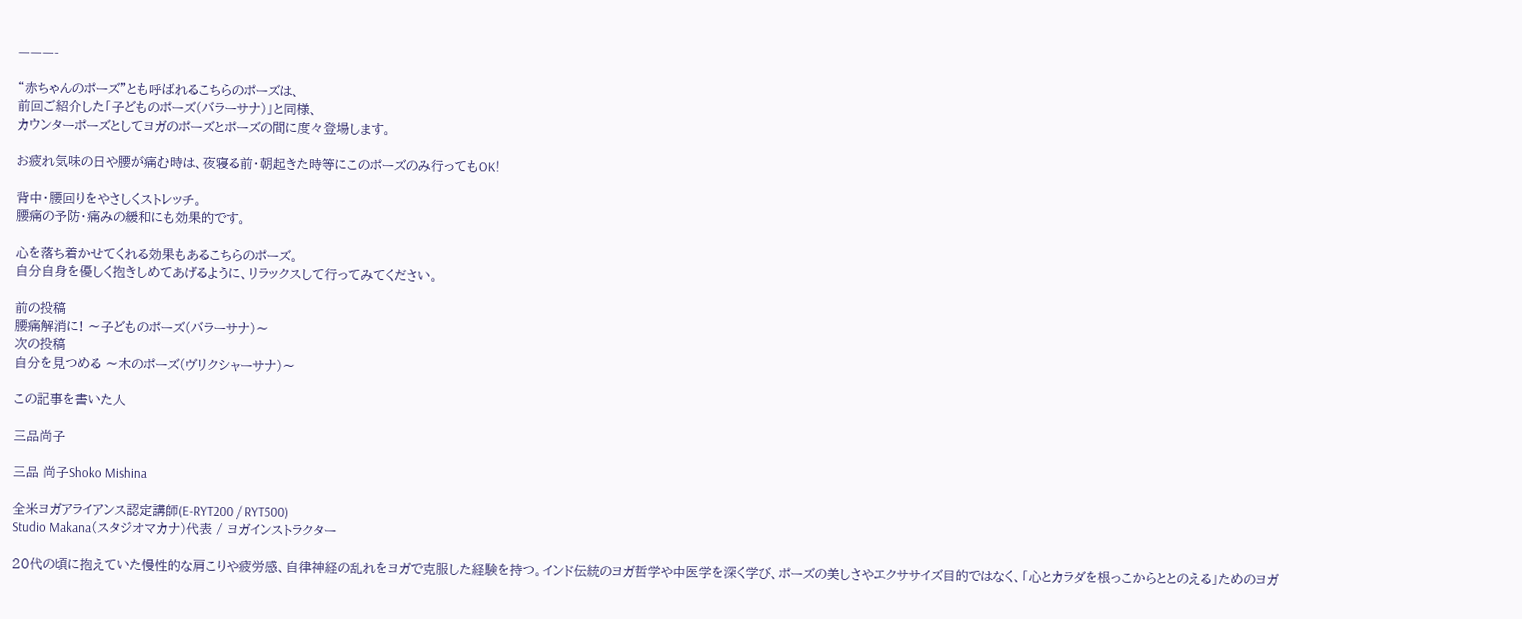———-

“赤ちゃんのポーズ”とも呼ばれるこちらのポーズは、
前回ご紹介した「子どものポーズ(バラーサナ)」と同様、
カウンターポーズとしてヨガのポーズとポーズの間に度々登場します。

お疲れ気味の日や腰が痛む時は、夜寝る前・朝起きた時等にこのポーズのみ行ってもOK!

背中・腰回りをやさしくストレッチ。
腰痛の予防・痛みの緩和にも効果的です。

心を落ち着かせてくれる効果もあるこちらのポーズ。
自分自身を優しく抱きしめてあげるように、リラックスして行ってみてください。

前の投稿
腰痛解消に! 〜子どものポーズ(バラーサナ)〜
次の投稿
自分を見つめる 〜木のポーズ(ヴリクシャーサナ)〜

この記事を書いた人

三品尚子

三品 尚子Shoko Mishina

全米ヨガアライアンス認定講師(E-RYT200 / RYT500)
Studio Makana(スタジオマカナ)代表 / ヨガインストラクター

20代の頃に抱えていた慢性的な肩こりや疲労感、自律神経の乱れをヨガで克服した経験を持つ。インド伝統のヨガ哲学や中医学を深く学び、ポーズの美しさやエクササイズ目的ではなく、「心とカラダを根っこからととのえる」ためのヨガ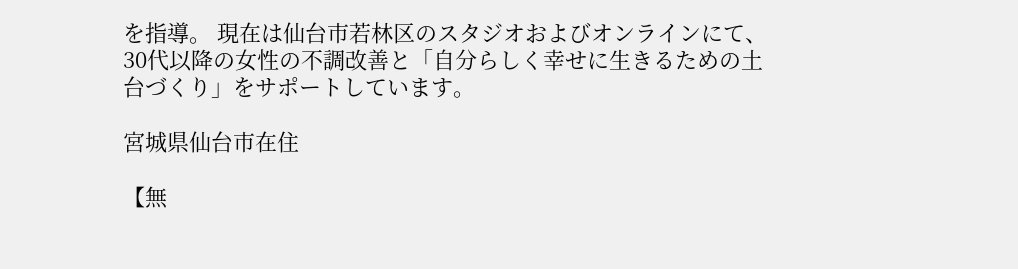を指導。 現在は仙台市若林区のスタジオおよびオンラインにて、30代以降の女性の不調改善と「自分らしく幸せに生きるための土台づくり」をサポートしています。

宮城県仙台市在住

【無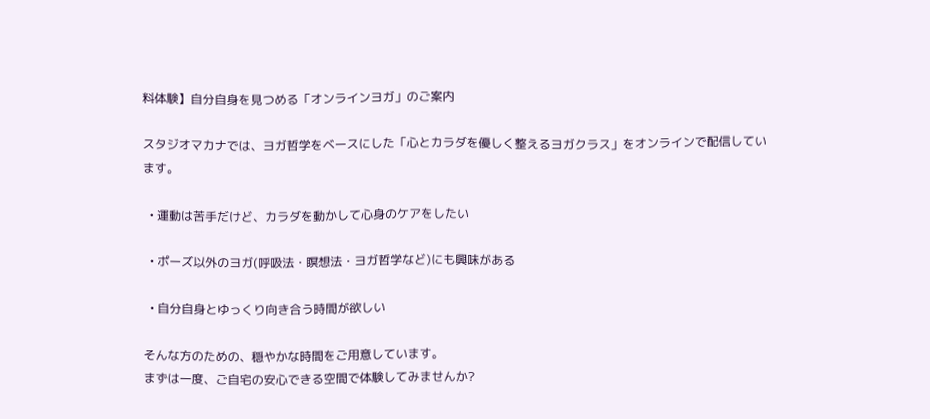料体験】自分自身を見つめる「オンラインヨガ」のご案内

スタジオマカナでは、ヨガ哲学をベースにした「心とカラダを優しく整えるヨガクラス」をオンラインで配信しています。

  • 運動は苦手だけど、カラダを動かして心身のケアをしたい

  • ポーズ以外のヨガ(呼吸法・瞑想法・ヨガ哲学など)にも興味がある

  • 自分自身とゆっくり向き合う時間が欲しい

そんな方のための、穏やかな時間をご用意しています。
まずは一度、ご自宅の安心できる空間で体験してみませんか?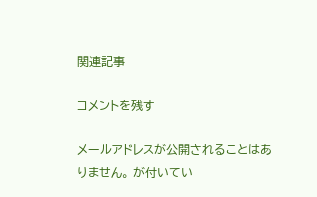関連記事

コメントを残す

メールアドレスが公開されることはありません。 が付いてい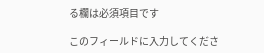る欄は必須項目です

このフィールドに入力してくださ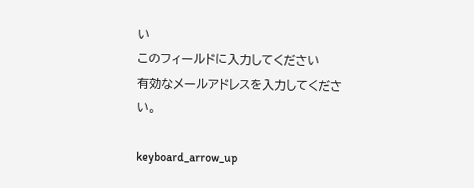い
このフィールドに入力してください
有効なメールアドレスを入力してください。

keyboard_arrow_up